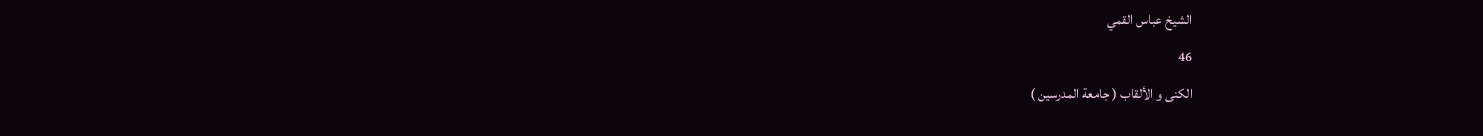الشيخ عباس القمي
46
الكنى و الألقاب ( جامعة المدرسين )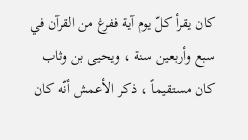كان يقرأ كلّ يوم آية ففرغ من القرآن في سبع وأربعين سنة ، ويحيى بن وثاب كان مستقيماً ، ذكر الأعمش أنّه كان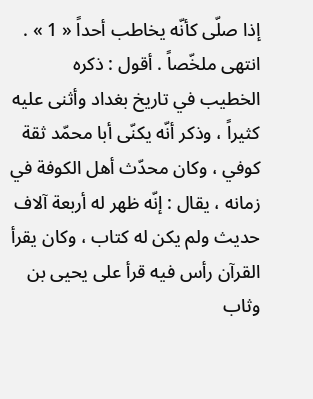إذا صلّى كأنّه يخاطب أحداً « 1 » . انتهى ملخّصاً . أقول : ذكره الخطيب في تاريخ بغداد وأثنى عليه كثيراً ، وذكر أنّه يكنّى أبا محمّد ثقة كوفي ، وكان محدّث أهل الكوفة في زمانه ، يقال : إنّه ظهر له أربعة آلاف حديث ولم يكن له كتاب ، وكان يقرأ القرآن رأس فيه قرأ على يحيى بن وثاب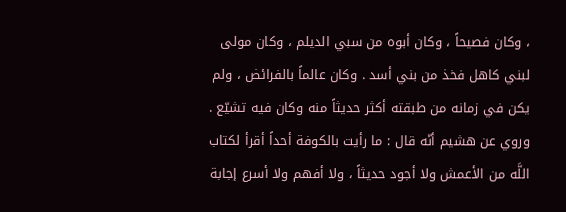، وكان فصيحاً ، وكان أبوه من سبي الديلم ، وكان مولى لبني كاهل فخذ من بني أسد . وكان عالماً بالفرائض ، ولم يكن في زمانه من طبقته أكثر حديثاً منه وكان فيه تشيّع . وروي عن هشيم أنّه قال : ما رأيت بالكوفة أحداً أقرأ لكتاب اللَّه من الأعمش ولا أجود حديثاً ، ولا أفهم ولا أسرع إجابة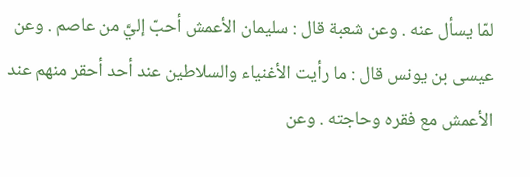لمّا يسأل عنه . وعن شعبة قال : سليمان الأعمش أحبّ إليَّ من عاصم . وعن عيسى بن يونس قال : ما رأيت الأغنياء والسلاطين عند أحد أحقر منهم عند الأعمش مع فقره وحاجته . وعن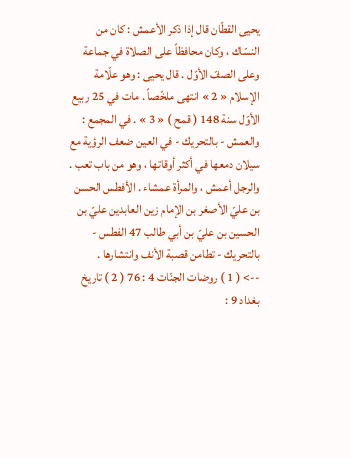يحيى القطّان قال إذا ذكر الأعمش : كان من النسّاك ، وكان محافظاً على الصلاة في جماعة وعلى الصفّ الأوّل . قال يحيى : وهو علّامة الإسلام « 2 » انتهى ملخّصاً . مات في 25 ربيع الأوّل سنة 148 ( قمح ) « 3 » . في المجمع : والعمش - بالتحريك - في العين ضعف الرؤية مع سيلان دمعها في أكثر أوقاتها ، وهو من باب تعب . والرجل أعمش ، والمرأة عمشاء . الأفطس الحسن بن عليّ الأصغر بن الإمام زين العابدين عليّ بن الحسين بن عليّ بن أبي طالب 47 الفطس - بالتحريك - تطامن قصبة الأنف وانتشارها .
--> ( 1 ) روضات الجنّات 4 : 76 ( 2 ) تاريخ بغداد 9 :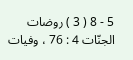5 - 8 ( 3 ) روضات الجنّات 4 : 76 ، وفيات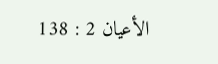الأعيان 2 : 138